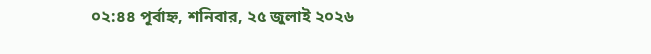০২:৪৪ পূর্বাহ্ন, শনিবার, ২৫ জুলাই ২০২৬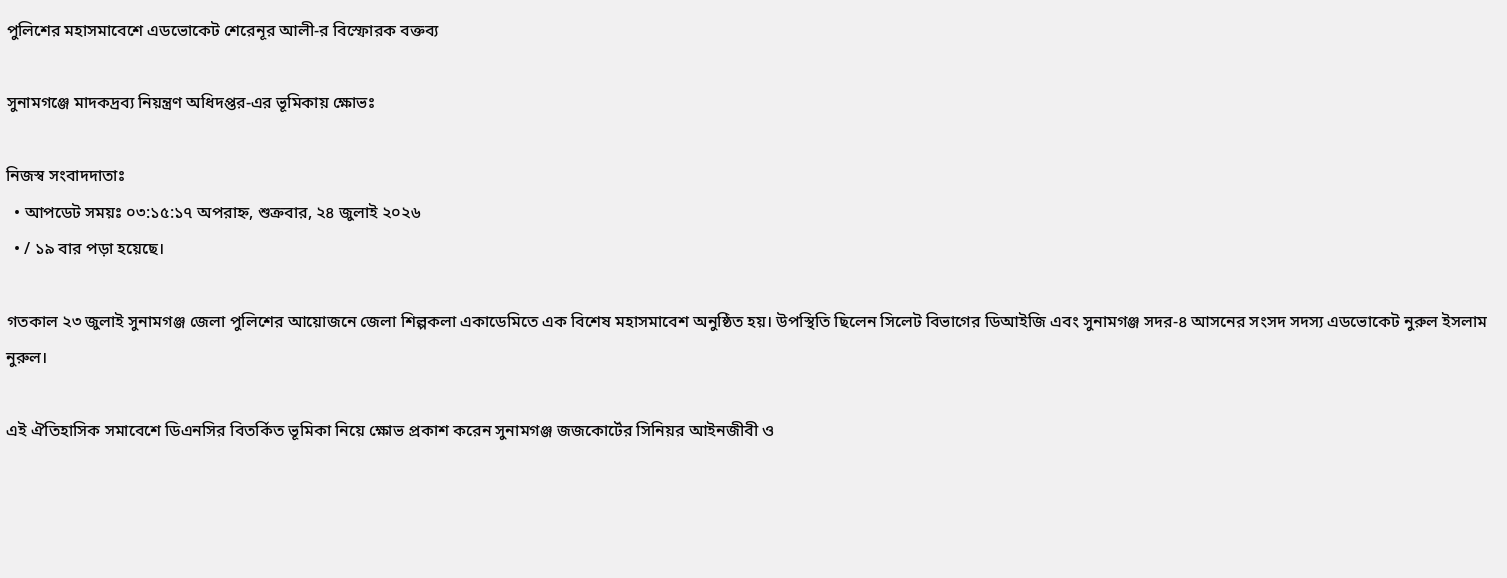পুলিশের মহাসমাবেশে এডভোকেট শেরেনূর আলী-র বিস্ফোরক বক্তব্য

সুনামগঞ্জে মাদকদ্রব্য নিয়ন্ত্রণ অধিদপ্তর-এর ভূমিকায় ক্ষোভঃ

নিজস্ব সংবাদদাতাঃ
  • আপডেট সময়ঃ ০৩:১৫:১৭ অপরাহ্ন, শুক্রবার, ২৪ জুলাই ২০২৬
  • / ১৯ বার পড়া হয়েছে।

গতকাল ২৩ জুলাই সুনামগঞ্জ জেলা পুলিশের আয়োজনে জেলা শিল্পকলা একাডেমিতে এক বিশেষ মহাসমাবেশ অনুষ্ঠিত হয়। উপস্থিতি ছিলেন সিলেট বিভাগের ডিআইজি এবং সুনামগঞ্জ সদর-৪ আসনের সংসদ সদস্য এডভোকেট নুরুল ইসলাম নুরুল।

এই ঐতিহাসিক সমাবেশে ডিএনসির বিতর্কিত ভূমিকা নিয়ে ক্ষোভ প্রকাশ করেন সুনামগঞ্জ জজকোর্টের সিনিয়র আইনজীবী ও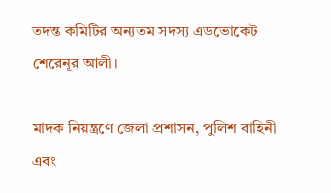তদন্ত কমিটির অন্যতম সদস্য এডভোকেট শেরেনূর আলী।

মাদক নিয়ন্ত্রণে জেলা প্রশাসন, পুলিশ বাহিনী এবং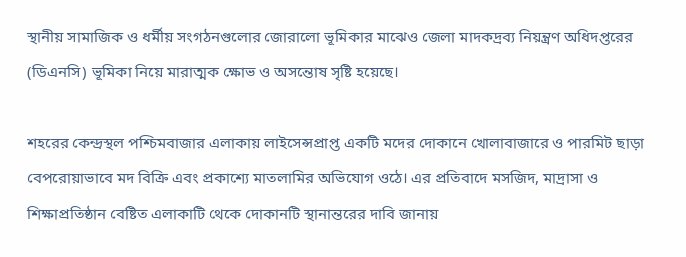স্থানীয় সামাজিক ও ধর্মীয় সংগঠনগুলোর জোরালো ভূমিকার মাঝেও জেলা মাদকদ্রব্য নিয়ন্ত্রণ অধিদপ্তরের (ডিএনসি) ভূমিকা নিয়ে মারাত্মক ক্ষোভ ও অসন্তোষ সৃষ্টি হয়েছে।

শহরের কেন্দ্রস্থল পশ্চিমবাজার এলাকায় লাইসেন্সপ্রাপ্ত একটি মদের দোকানে খোলাবাজারে ও পারমিট ছাড়া বেপরোয়াভাবে মদ বিক্রি এবং প্রকাশ্যে মাতলামির অভিযোগ ওঠে। এর প্রতিবাদে মসজিদ, মাদ্রাসা ও শিক্ষাপ্রতিষ্ঠান বেষ্টিত এলাকাটি থেকে দোকানটি স্থানান্তরের দাবি জানায়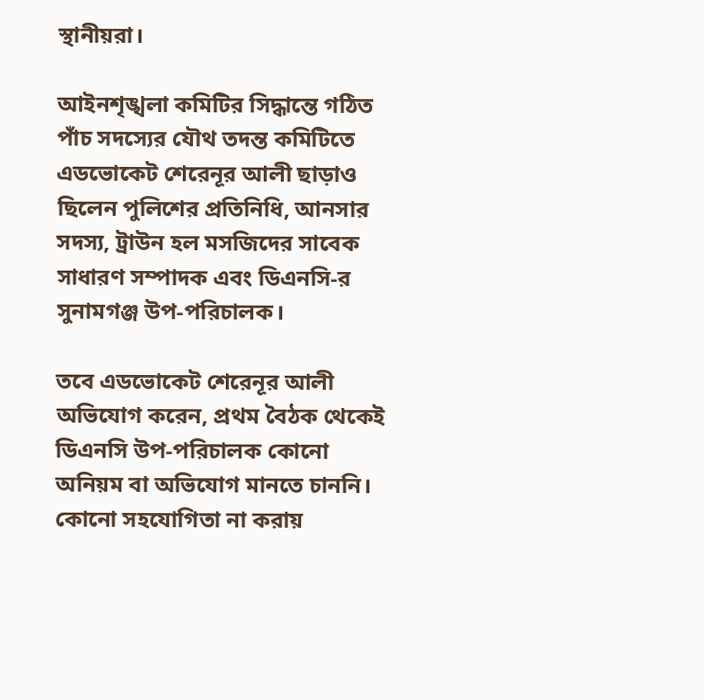স্থানীয়রা।

আইনশৃঙ্খলা কমিটির সিদ্ধান্তে গঠিত পাঁচ সদস্যের যৌথ তদন্ত কমিটিতে এডভোকেট শেরেনূর আলী ছাড়াও ছিলেন পুলিশের প্রতিনিধি, আনসার সদস্য, ট্রাউন হল মসজিদের সাবেক সাধারণ সম্পাদক এবং ডিএনসি-র সুনামগঞ্জ উপ-পরিচালক।

তবে এডভোকেট শেরেনূর আলী অভিযোগ করেন, প্রথম বৈঠক থেকেই ডিএনসি উপ-পরিচালক কোনো অনিয়ম বা অভিযোগ মানতে চাননি। কোনো সহযোগিতা না করায়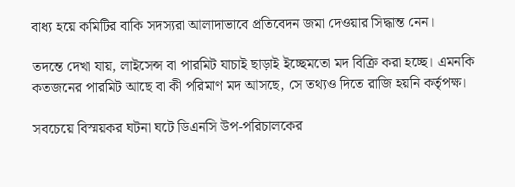বাধ্য হয়ে কমিটির বাকি সদস্যরা আলাদাভাবে প্রতিবেদন জমা দেওয়ার সিদ্ধান্ত নেন।

তদন্তে দেখা যায়, লাইসেন্স বা পারমিট যাচাই ছাড়াই ইচ্ছেমতো মদ বিক্রি করা হচ্ছে। এমনকি কতজনের পারমিট আছে বা কী পরিমাণ মদ আসছে, সে তথ্যও দিতে রাজি হয়নি কর্তৃপক্ষ।

সবচেয়ে বিস্ময়কর ঘটনা ঘটে ডিএনসি উপ-পরিচালকের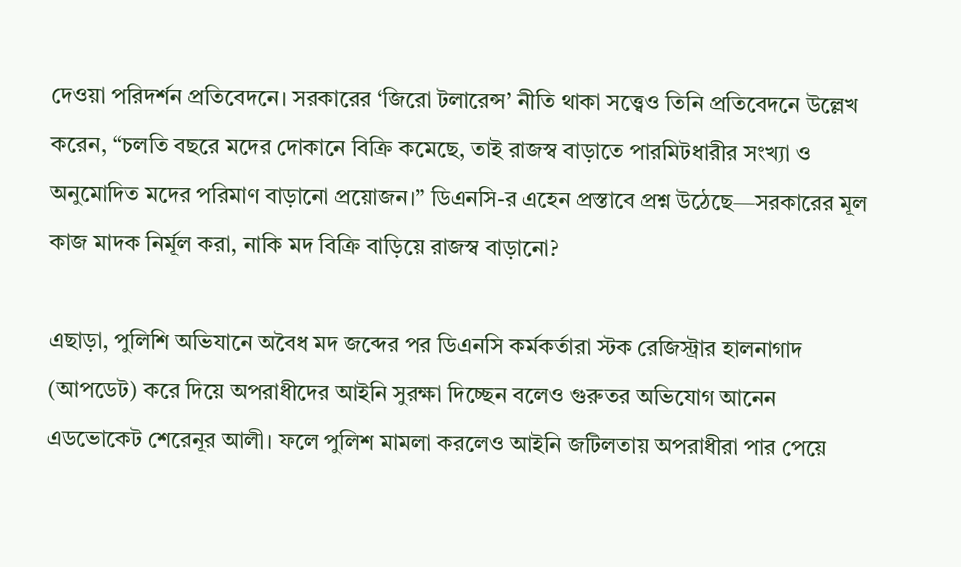দেওয়া পরিদর্শন প্রতিবেদনে। সরকারের ‘জিরো টলারেন্স’ নীতি থাকা সত্ত্বেও তিনি প্রতিবেদনে উল্লেখ করেন, “চলতি বছরে মদের দোকানে বিক্রি কমেছে, তাই রাজস্ব বাড়াতে পারমিটধারীর সংখ্যা ও অনুমোদিত মদের পরিমাণ বাড়ানো প্রয়োজন।” ডিএনসি-র এহেন প্রস্তাবে প্রশ্ন উঠেছে—সরকারের মূল কাজ মাদক নির্মূল করা, নাকি মদ বিক্রি বাড়িয়ে রাজস্ব বাড়ানো?

এছাড়া, পুলিশি অভিযানে অবৈধ মদ জব্দের পর ডিএনসি কর্মকর্তারা স্টক রেজিস্ট্রার হালনাগাদ (আপডেট) করে দিয়ে অপরাধীদের আইনি সুরক্ষা দিচ্ছেন বলেও গুরুতর অভিযোগ আনেন এডভোকেট শেরেনূর আলী। ফলে পুলিশ মামলা করলেও আইনি জটিলতায় অপরাধীরা পার পেয়ে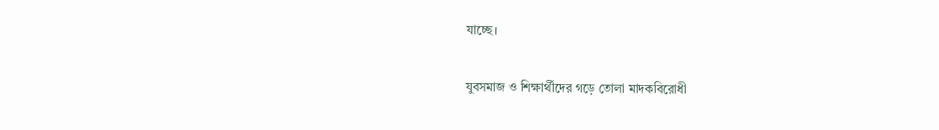যাচ্ছে।

যুবসমাজ ও শিক্ষার্থীদের গড়ে তোলা মাদকবিরোধী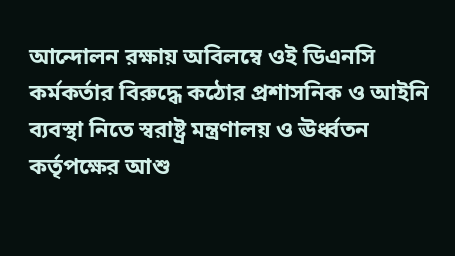আন্দোলন রক্ষায় অবিলম্বে ওই ডিএনসি কর্মকর্তার বিরুদ্ধে কঠোর প্রশাসনিক ও আইনি ব্যবস্থা নিতে স্বরাষ্ট্র মন্ত্রণালয় ও ঊর্ধ্বতন কর্তৃপক্ষের আশু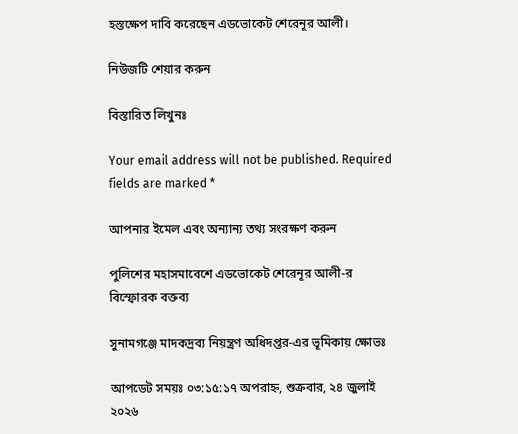হস্তক্ষেপ দাবি করেছেন এডভোকেট শেরেনূর আলী।

নিউজটি শেয়ার করুন

বিস্তারিত লিখুনঃ

Your email address will not be published. Required fields are marked *

আপনার ইমেল এবং অন্যান্য তথ্য সংরক্ষণ করুন

পুলিশের মহাসমাবেশে এডভোকেট শেরেনূর আলী-র বিস্ফোরক বক্তব্য

সুনামগঞ্জে মাদকদ্রব্য নিয়ন্ত্রণ অধিদপ্তর-এর ভূমিকায় ক্ষোভঃ

আপডেট সময়ঃ ০৩:১৫:১৭ অপরাহ্ন, শুক্রবার, ২৪ জুলাই ২০২৬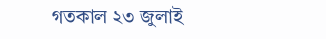গতকাল ২৩ জুলাই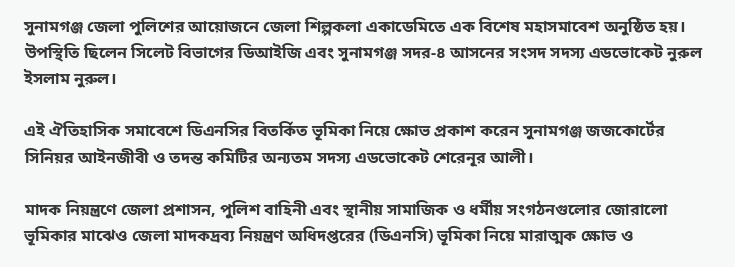সুনামগঞ্জ জেলা পুলিশের আয়োজনে জেলা শিল্পকলা একাডেমিতে এক বিশেষ মহাসমাবেশ অনুষ্ঠিত হয়। উপস্থিতি ছিলেন সিলেট বিভাগের ডিআইজি এবং সুনামগঞ্জ সদর-৪ আসনের সংসদ সদস্য এডভোকেট নুরুল ইসলাম নুরুল।

এই ঐতিহাসিক সমাবেশে ডিএনসির বিতর্কিত ভূমিকা নিয়ে ক্ষোভ প্রকাশ করেন সুনামগঞ্জ জজকোর্টের সিনিয়র আইনজীবী ও তদন্ত কমিটির অন্যতম সদস্য এডভোকেট শেরেনূর আলী।

মাদক নিয়ন্ত্রণে জেলা প্রশাসন, পুলিশ বাহিনী এবং স্থানীয় সামাজিক ও ধর্মীয় সংগঠনগুলোর জোরালো ভূমিকার মাঝেও জেলা মাদকদ্রব্য নিয়ন্ত্রণ অধিদপ্তরের (ডিএনসি) ভূমিকা নিয়ে মারাত্মক ক্ষোভ ও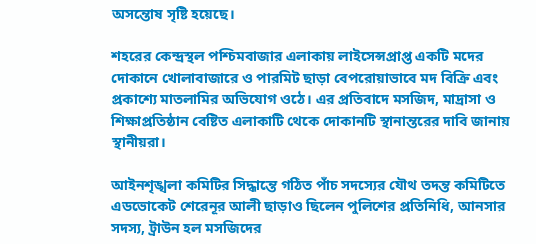অসন্তোষ সৃষ্টি হয়েছে।

শহরের কেন্দ্রস্থল পশ্চিমবাজার এলাকায় লাইসেন্সপ্রাপ্ত একটি মদের দোকানে খোলাবাজারে ও পারমিট ছাড়া বেপরোয়াভাবে মদ বিক্রি এবং প্রকাশ্যে মাতলামির অভিযোগ ওঠে। এর প্রতিবাদে মসজিদ, মাদ্রাসা ও শিক্ষাপ্রতিষ্ঠান বেষ্টিত এলাকাটি থেকে দোকানটি স্থানান্তরের দাবি জানায় স্থানীয়রা।

আইনশৃঙ্খলা কমিটির সিদ্ধান্তে গঠিত পাঁচ সদস্যের যৌথ তদন্ত কমিটিতে এডভোকেট শেরেনূর আলী ছাড়াও ছিলেন পুলিশের প্রতিনিধি, আনসার সদস্য, ট্রাউন হল মসজিদের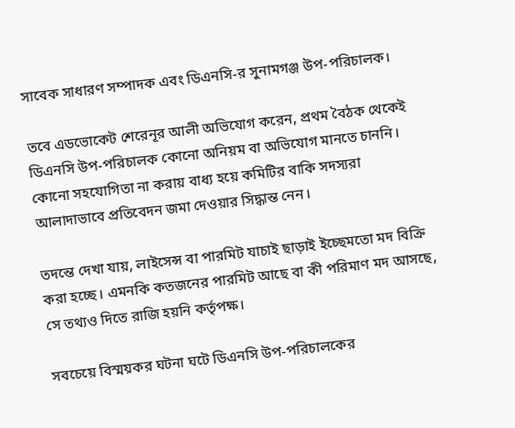সাবেক সাধারণ সম্পাদক এবং ডিএনসি-র সুনামগঞ্জ উপ-পরিচালক।

তবে এডভোকেট শেরেনূর আলী অভিযোগ করেন, প্রথম বৈঠক থেকেই ডিএনসি উপ-পরিচালক কোনো অনিয়ম বা অভিযোগ মানতে চাননি। কোনো সহযোগিতা না করায় বাধ্য হয়ে কমিটির বাকি সদস্যরা আলাদাভাবে প্রতিবেদন জমা দেওয়ার সিদ্ধান্ত নেন।

তদন্তে দেখা যায়, লাইসেন্স বা পারমিট যাচাই ছাড়াই ইচ্ছেমতো মদ বিক্রি করা হচ্ছে। এমনকি কতজনের পারমিট আছে বা কী পরিমাণ মদ আসছে, সে তথ্যও দিতে রাজি হয়নি কর্তৃপক্ষ।

সবচেয়ে বিস্ময়কর ঘটনা ঘটে ডিএনসি উপ-পরিচালকের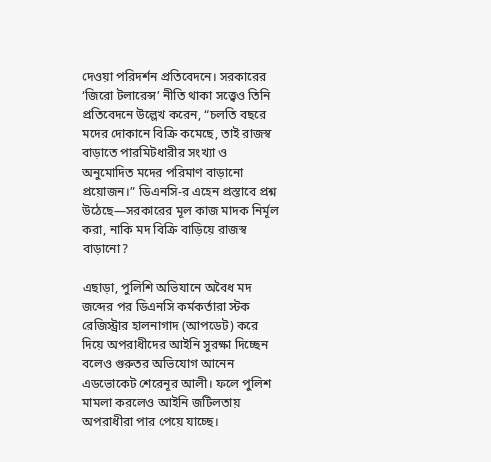দেওয়া পরিদর্শন প্রতিবেদনে। সরকারের ‘জিরো টলারেন্স’ নীতি থাকা সত্ত্বেও তিনি প্রতিবেদনে উল্লেখ করেন, “চলতি বছরে মদের দোকানে বিক্রি কমেছে, তাই রাজস্ব বাড়াতে পারমিটধারীর সংখ্যা ও অনুমোদিত মদের পরিমাণ বাড়ানো প্রয়োজন।” ডিএনসি-র এহেন প্রস্তাবে প্রশ্ন উঠেছে—সরকারের মূল কাজ মাদক নির্মূল করা, নাকি মদ বিক্রি বাড়িয়ে রাজস্ব বাড়ানো?

এছাড়া, পুলিশি অভিযানে অবৈধ মদ জব্দের পর ডিএনসি কর্মকর্তারা স্টক রেজিস্ট্রার হালনাগাদ (আপডেট) করে দিয়ে অপরাধীদের আইনি সুরক্ষা দিচ্ছেন বলেও গুরুতর অভিযোগ আনেন এডভোকেট শেরেনূর আলী। ফলে পুলিশ মামলা করলেও আইনি জটিলতায় অপরাধীরা পার পেয়ে যাচ্ছে।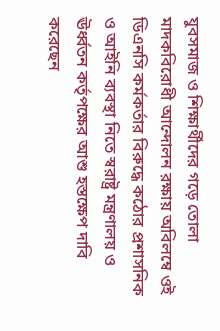যুবসমাজ ও শিক্ষার্থীদের গড়ে তোলা মাদকবিরোধী আন্দোলন রক্ষায় অবিলম্বে ওই ডিএনসি কর্মকর্তার বিরুদ্ধে কঠোর প্রশাসনিক ও আইনি ব্যবস্থা নিতে স্বরাষ্ট্র মন্ত্রণালয় ও ঊর্ধ্বতন কর্তৃপক্ষের আশু হস্তক্ষেপ দাবি করেছেন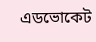এডভোকেট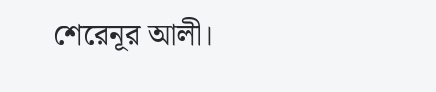শেরেনূর আলী।